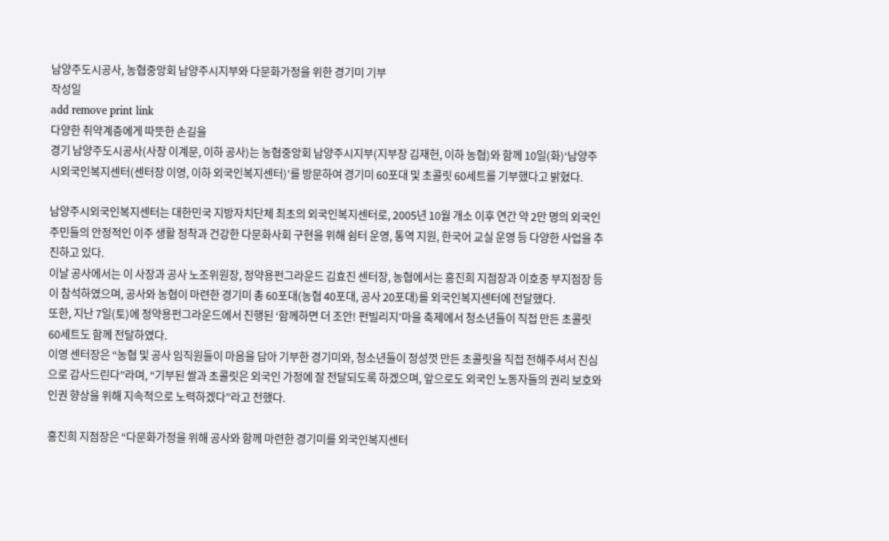남양주도시공사, 농협중앙회 남양주시지부와 다문화가정을 위한 경기미 기부
작성일
add remove print link
다양한 취약계층에게 따뜻한 손길을
경기 남양주도시공사(사장 이계문, 이하 공사)는 농협중앙회 남양주시지부(지부장 김재헌, 이하 농협)와 함께 10일(화)‘남양주시외국인복지센터(센터장 이영, 이하 외국인복지센터)’를 방문하여 경기미 60포대 및 초콜릿 60세트를 기부했다고 밝혔다.

남양주시외국인복지센터는 대한민국 지방자치단체 최초의 외국인복지센터로, 2005년 10월 개소 이후 연간 약 2만 명의 외국인 주민들의 안정적인 이주 생활 정착과 건강한 다문화사회 구현을 위해 쉼터 운영, 통역 지원, 한국어 교실 운영 등 다양한 사업을 추진하고 있다.
이날 공사에서는 이 사장과 공사 노조위원장, 정약용펀그라운드 김효진 센터장, 농협에서는 홍진희 지점장과 이호중 부지점장 등이 참석하였으며, 공사와 농협이 마련한 경기미 총 60포대(농협 40포대, 공사 20포대)를 외국인복지센터에 전달했다.
또한, 지난 7일(토)에 정약용펀그라운드에서 진행된 ‘함께하면 더 조안! 펀빌리지’마을 축제에서 청소년들이 직접 만든 초콜릿 60세트도 함께 전달하였다.
이영 센터장은 “농협 및 공사 임직원들이 마음을 담아 기부한 경기미와, 청소년들이 정성껏 만든 초콜릿을 직접 전해주셔서 진심으로 감사드린다”라며, “기부된 쌀과 초콜릿은 외국인 가정에 잘 전달되도록 하겠으며, 앞으로도 외국인 노동자들의 권리 보호와 인권 향상을 위해 지속적으로 노력하겠다”라고 전했다.

홍진희 지점장은 “다문화가정을 위해 공사와 함께 마련한 경기미를 외국인복지센터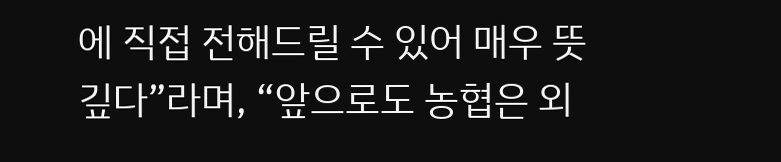에 직접 전해드릴 수 있어 매우 뜻깊다”라며, “앞으로도 농협은 외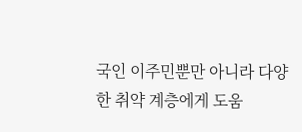국인 이주민뿐만 아니라 다양한 취약 계층에게 도움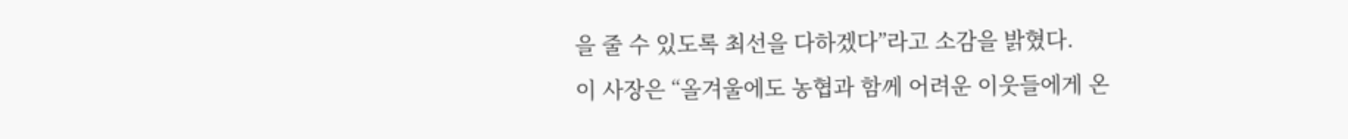을 줄 수 있도록 최선을 다하겠다”라고 소감을 밝혔다.
이 사장은 “올겨울에도 농협과 함께 어려운 이웃들에게 온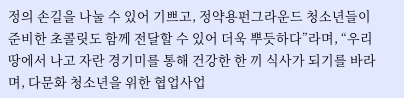정의 손길을 나눌 수 있어 기쁘고, 정약용펀그라운드 청소년들이 준비한 초콜릿도 함께 전달할 수 있어 더욱 뿌듯하다”라며, “우리 땅에서 나고 자란 경기미를 통해 건강한 한 끼 식사가 되기를 바라며, 다문화 청소년을 위한 협업사업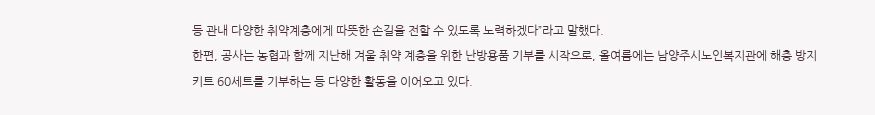등 관내 다양한 취약계층에게 따뜻한 손길을 전할 수 있도록 노력하겠다”라고 말했다.
한편, 공사는 농협과 함께 지난해 겨울 취약 계층을 위한 난방용품 기부를 시작으로, 올여름에는 남양주시노인복지관에 해충 방지 키트 60세트를 기부하는 등 다양한 활동을 이어오고 있다.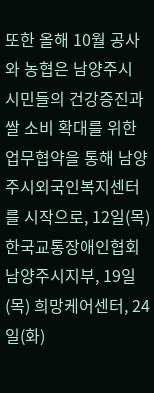또한 올해 10월 공사와 농협은 남양주시 시민들의 건강증진과 쌀 소비 확대를 위한 업무협약을 통해 남양주시외국인복지센터를 시작으로, 12일(목) 한국교통장애인협회 남양주시지부, 19일(목) 희망케어센터, 24일(화)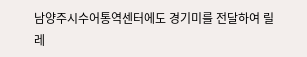남양주시수어통역센터에도 경기미를 전달하여 릴레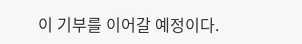이 기부를 이어갈 예정이다.